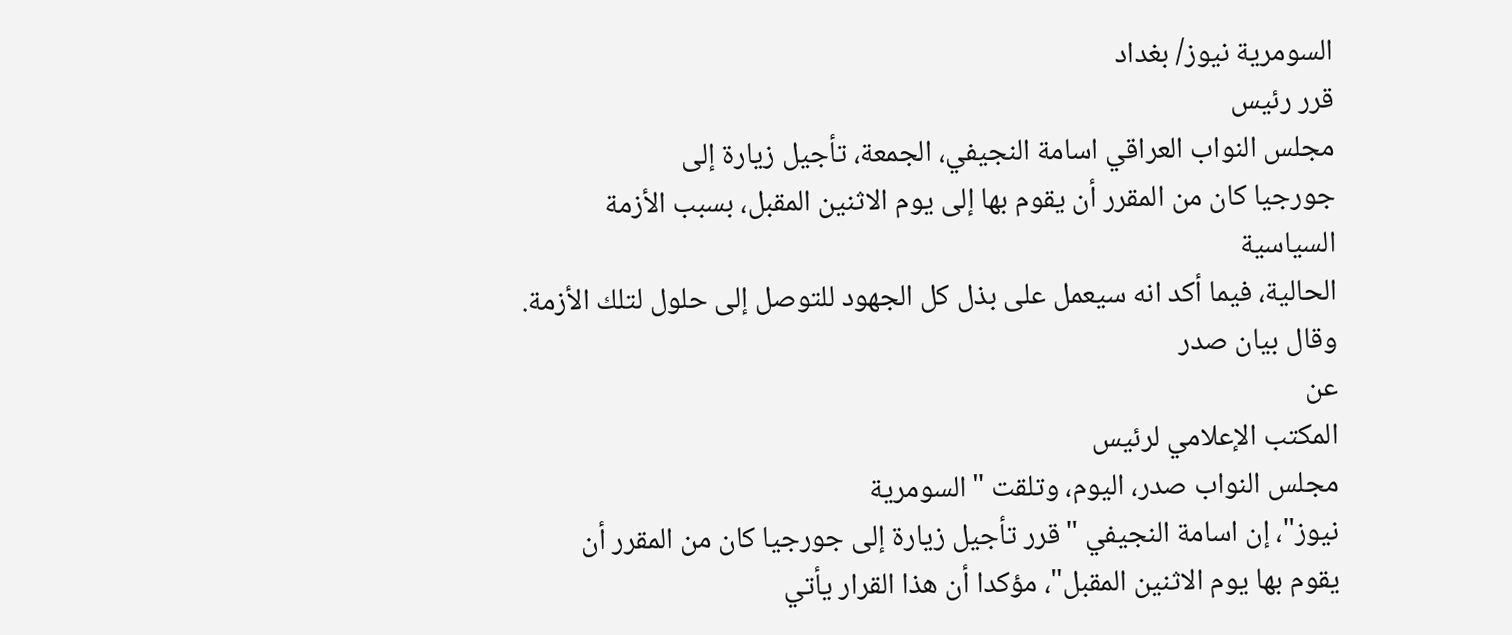السومرية نيوز/ بغداد
قرر رئيس
مجلس النواب العراقي اسامة النجيفي، الجمعة، تأجيل زيارة إلى
جورجيا كان من المقرر أن يقوم بها إلى يوم الاثنين المقبل، بسبب الأزمة السياسية
الحالية، فيما أكد انه سيعمل على بذل كل الجهود للتوصل إلى حلول لتلك الأزمة.
وقال بيان صدر
عن
المكتب الإعلامي لرئيس
مجلس النواب صدر، اليوم، وتلقت "السومرية
نيوز"، إن اسامة النجيفي "قرر تأجيل زيارة إلى جورجيا كان من المقرر أن
يقوم بها يوم الاثنين المقبل"، مؤكدا أن هذا القرار يأتي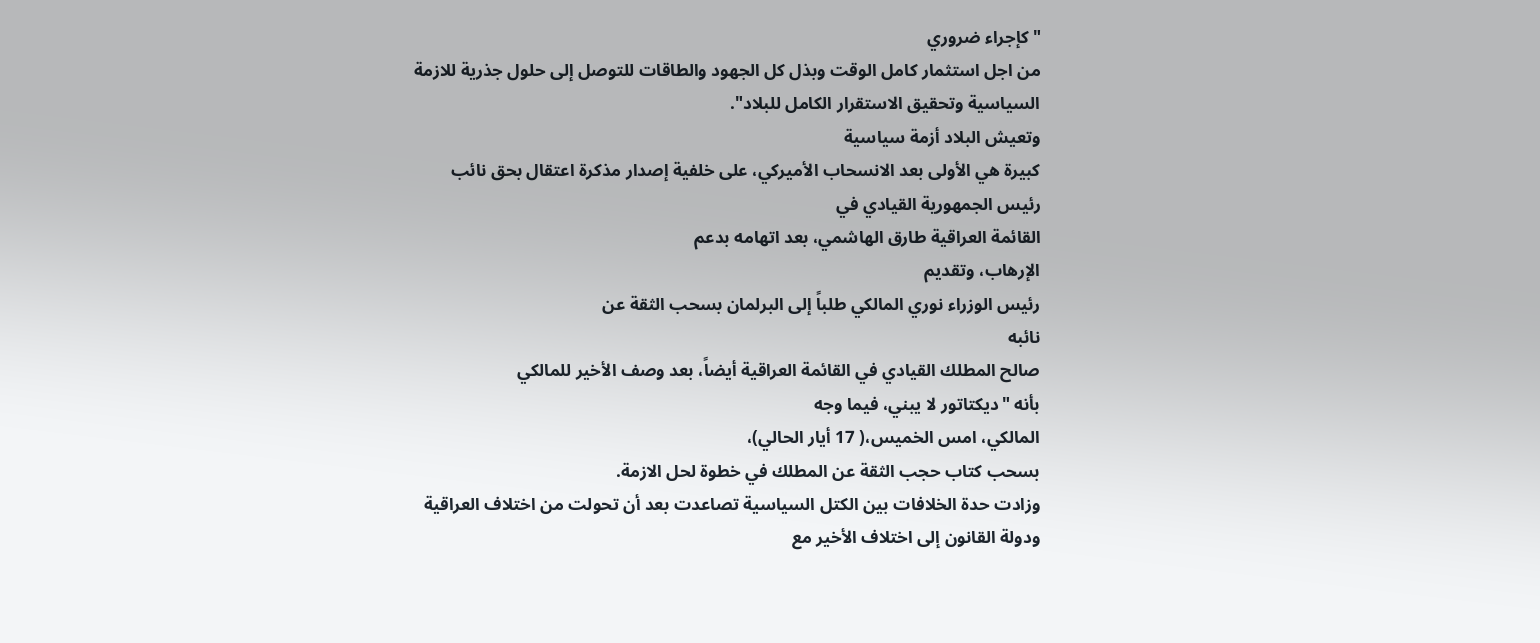"كإجراء ضروري
من اجل استثمار كامل الوقت وبذل كل الجهود والطاقات للتوصل إلى حلول جذرية للازمة
السياسية وتحقيق الاستقرار الكامل للبلاد".
وتعيش البلاد أزمة سياسية
كبيرة هي الأولى بعد الانسحاب الأميركي، على خلفية إصدار مذكرة اعتقال بحق نائب
رئيس الجمهورية القيادي في
القائمة العراقية طارق الهاشمي، بعد اتهامه بدعم
الإرهاب، وتقديم
رئيس الوزراء نوري المالكي طلباً إلى البرلمان بسحب الثقة عن
نائبه
صالح المطلك القيادي في القائمة العراقية أيضاً، بعد وصف الأخير للمالكي
بأنه "ديكتاتور لا يبني، فيما وجه
المالكي، امس الخميس،( 17 أيار الحالي)،
بسحب كتاب حجب الثقة عن المطلك في خطوة لحل الازمة.
وزادت حدة الخلافات بين الكتل السياسية تصاعدت بعد أن تحولت من اختلاف العراقية
ودولة القانون إلى اختلاف الأخير مع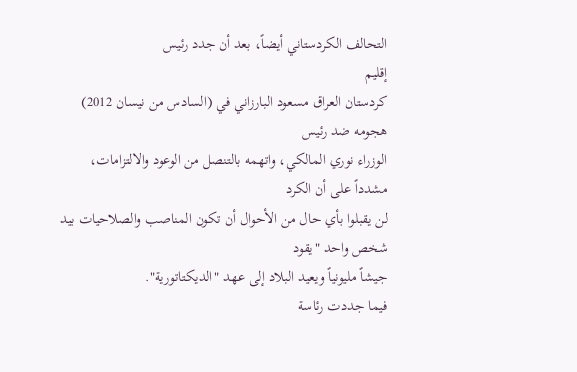التحالف الكردستاني أيضاً، بعد أن جدد رئيس
إقليم
كردستان العراق مسعود البارزاني في (السادس من نيسان 2012) هجومه ضد رئيس
الوزراء نوري المالكي، واتهمه بالتنصل من الوعود والالتزامات، مشدداً على أن الكرد
لن يقبلوا بأي حال من الأحوال أن تكون المناصب والصلاحيات بيد شخص واحد "يقود
جيشاً مليونياً ويعيد البلاد إلى عهد "الديكتاتورية".
فيما جددت رئاسة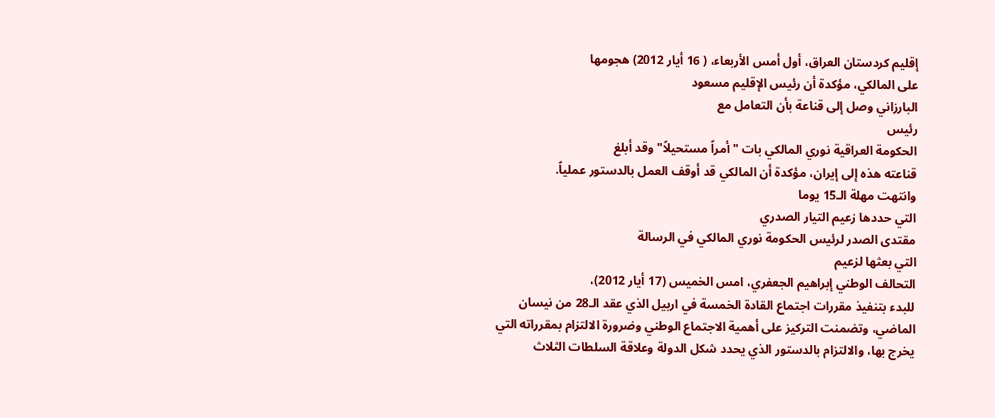إقليم كردستان العراق، أول أمس الأربعاء، ( 16 أيار 2012) هجومها
على المالكي، مؤكدة أن رئيس الإقليم مسعود
البارزاني وصل إلى قناعة بأن التعامل مع
رئيس
الحكومة العراقية نوري المالكي بات "أمراً مستحيلاً" وقد أبلغ
قناعته هذه إلى إيران، مؤكدة أن المالكي قد أوقف العمل بالدستور عملياً.
وانتهت مهلة الـ15 يوما
التي حددها زعيم التيار الصدري
مقتدى الصدر لرئيس الحكومة نوري المالكي في الرسالة
التي بعثها لزعيم
التحالف الوطني إبراهيم الجعفري، امس الخميس (17 أيار 2012)،
للبدء بتنفيذ مقررات اجتماع القادة الخمسة في اربيل الذي عقد الـ28 من نيسان
الماضي، وتضمنت التركيز على أهمية الاجتماع الوطني وضرورة الالتزام بمقرراته التي
يخرج بها، والالتزام بالدستور الذي يحدد شكل الدولة وعلاقة السلطات الثلاث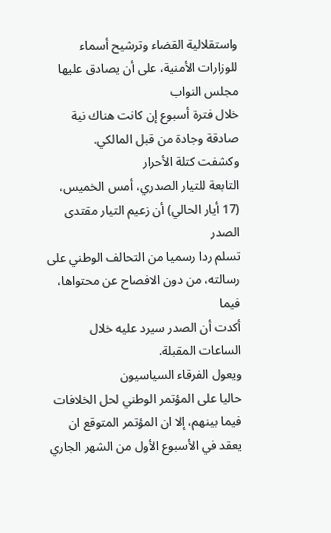واستقلالية القضاء وترشيح أسماء للوزارات الأمنية، على أن يصادق عليها مجلس النواب
خلال فترة أسبوع إن كانت هناك نية صادقة وجادة من قبل المالكي.
وكشفت كتلة الأحرار
التابعة للتيار الصدري، أمس الخميس، (17 أيار الحالي) أن زعيم التيار مقتدى الصدر
تسلم ردا رسميا من التحالف الوطني على رسالته، من دون الافصاح عن محتواها، فيما
أكدت أن الصدر سيرد عليه خلال الساعات المقبلة.
ويعول الفرقاء السياسيون
حاليا على المؤتمر الوطني لحل الخلافات فيما بينهم، إلا ان المؤتمر المتوقع ان
يعقد في الأسبوع الأول من الشهر الجاري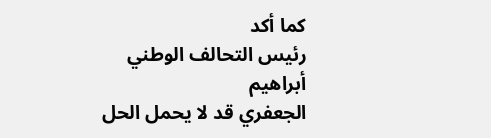كما أكد
رئيس التحالف الوطني أبراهيم
الجعفري قد لا يحمل الحل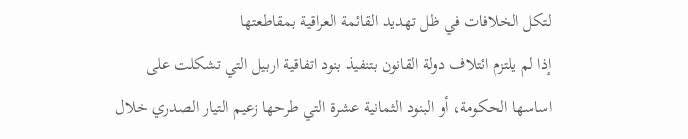لتكل الخلافات في ظل تهديد القائمة العراقية بمقاطعتها
إذا لم يلتزم ائتلاف دولة القانون بتنفيذ بنود اتفاقية اربيل التي تشكلت على
اساسها الحكومة، أو البنود الثمانية عشرة التي طرحها زعيم التيار الصدري خلال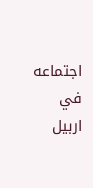اجتماعه في اربيل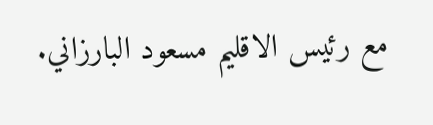مع رئيس الاقليم مسعود البارزاني.